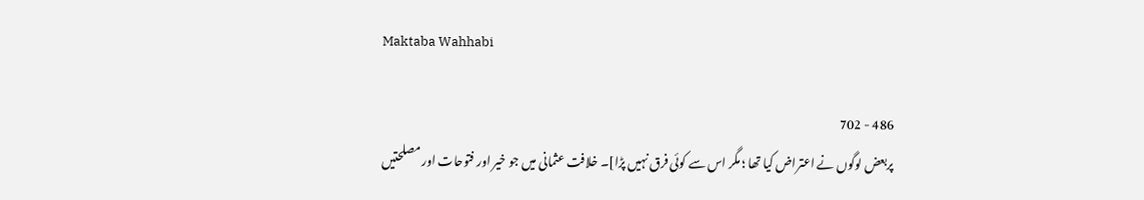Maktaba Wahhabi

486 - 702
پربعض لوگوں نے اعتراض کیا تھا ؛ مگر اس سے کوئی فرق نہیں پڑا]۔ خلافت عثمانی میں جو خیر اور فتوحات اور مصلحتیں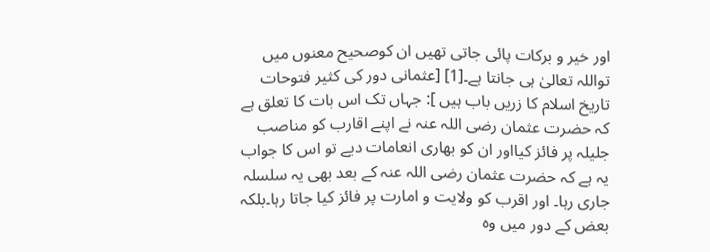اور خیر و برکات پائی جاتی تھیں ان کوصحیح معنوں میں تواللہ تعالیٰ ہی جانتا ہے۔[1] [عثمانی دور کی کثیر فتوحات تاریخ اسلام کا زریں باب ہیں ]: جہاں تک اس بات کا تعلق ہے کہ حضرت عثمان رضی اللہ عنہ نے اپنے اقارب کو مناصب جلیلہ پر فائز کیااور ان کو بھاری انعامات دیے تو اس کا جواب یہ ہے کہ حضرت عثمان رضی اللہ عنہ کے بعد بھی یہ سلسلہ جاری رہا۔ اور اقرب کو ولایت و امارت پر فائز کیا جاتا رہا۔بلکہ بعض کے دور میں وہ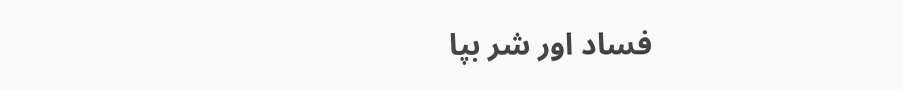فساد اور شر بپا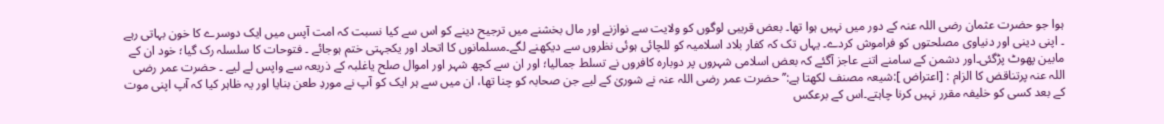ہوا جو حضرت عثمان رضی اللہ عنہ کے دور میں نہیں ہوا تھا۔ بعض قریبی لوگوں کو ولایت سے نوازنے اور مال بخشنے میں ترجیح دینے کو اس سے کیا نسبت کہ امت آپس میں ایک دوسرے کا خون بہاتی رہے ۔ اپنی دینی اور دنیاوی مصلحتوں کو فراموش کردے۔ یہاں تک کہ کفار بلاد اسلامیہ کو للچائی ہوئی نظروں سے دیکھنے لگے۔مسلمانوں کا اتحاد اور یکجہتی ختم ہوجائے ۔ فتوحات کا سلسلہ رک گیا؛ خود ان کے مابین پھوٹ پڑگئی۔اور دشمن کے سامنے اتنے عاجز آگئے کہ بعض اسلامی شہروں پر دوبارہ کافروں نے تسلط جمالیا؛ اور ان سے کچھ شہر اور اموال صلح یاغلبہ کے ذریعہ سے واپس لے لیے ۔ حضرت عمر رضی اللہ عنہ پرتناقض کا الزام : [اعتراض ]:شیعہ مصنف لکھتا ہے:’’ حضرت عمر رضی اللہ عنہ نے شوریٰ کے لیے جن صحابہ کو چنا تھا، ان میں سے ہر ایک کو آپ نے موردِ طعن بنایا اور یہ ظاہر کیا کہ آپ اپنی موت کے بعد کسی کو خلیفہ مقرر نہیں کرنا چاہتے۔اس کے برعکس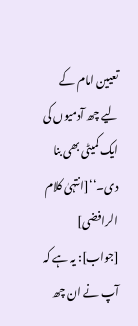تعیین امام کے لیے چھ آدمیوں کی ایک کمیٹی بھی بنا دی۔‘‘[انتہیٰ کلام الرافضی] [جواب]: یہ ہے کہ آپ نے ان چھ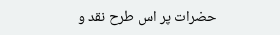حضرات پر اس طرح نقد و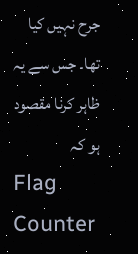جرح نہیں کیا تھا۔ جس سے یہ ظاہر کرنا مقصود ہو کہ
Flag Counter